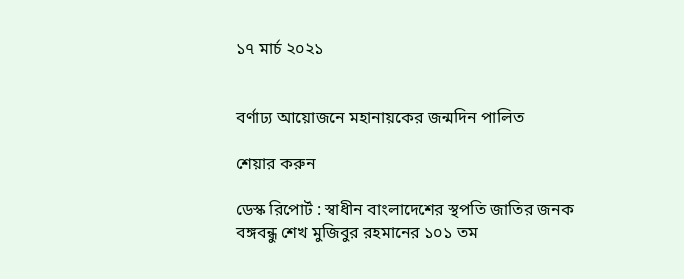১৭ মার্চ ২০২১


বর্ণাঢ্য আয়োজনে মহানায়কের জন্মদিন পালিত

শেয়ার করুন

ডেস্ক রিপোর্ট : স্বাধীন বাংলাদেশের স্থপতি জাতির জনক বঙ্গবন্ধু শেখ মুজিবুর রহমানের ১০১ তম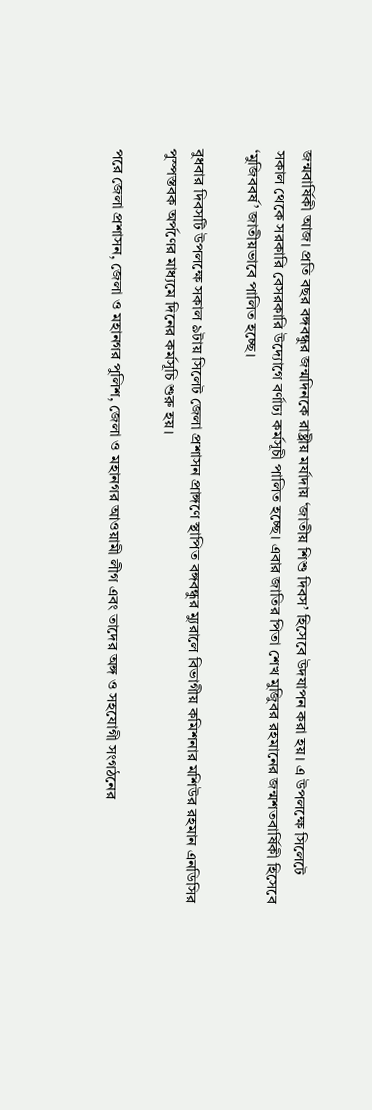জন্মবার্ষিকী আজ। প্রতি বছর বঙ্গবন্ধুর জন্মদিনকে রাষ্ট্রীয় মর্যাদায় ‘জাতীয় শিশু দিবস’ হিসেবে উদযাপন করা হয়। এ উপলক্ষে সিলেটে সকাল থেকে সরকারি বেসরকারি উদ্যোগে বর্ণাঢ্য কর্মসূচী পালিত হচ্ছে। এবার জাতির পিতা শেখ মুজিুবর রহমানের জন্মশতবার্ষিকী হিসেবে ‘মুজিববর্ষ’ জাতীয়ভাবে পালিত হচ্ছে।

বুধবার দিবসটি উপলক্ষে সকাল ৯টায় সিলেট জেলা প্রশাসন প্রাঙ্গণে স্থাপিত বঙ্গবন্ধুর ম্যুরালে বিভাগীয় কমিশনার মশিউর রহমান এনডিসির পুস্পস্তবক অর্পণের মাধ্যমে দিনের কর্মসূচি শুরু হয়।

পরে জেলা প্রশাসন, জেলা ও মহানগর পুলিশ, জেলা ও মহানগর আওয়ামী লীগ এবং তাদের অঙ্গ ও সহযোগী সংগঠনের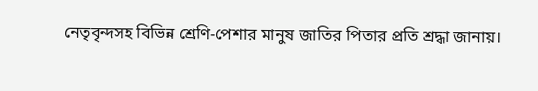নেতৃবৃন্দসহ বিভিন্ন শ্রেণি-পেশার মানুষ জাতির পিতার প্রতি শ্রদ্ধা জানায়।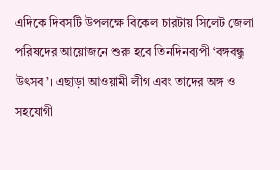এদিকে দিবসটি উপলক্ষে বিকেল চারটায় সিলেট জেলা পরিষদের আয়োজনে শুরু হবে তিনদিনব্যপী ‘বঙ্গবন্ধু উৎসব’। এছাড়া আওয়ামী লীগ এবং তাদের অঙ্গ ও সহযোগী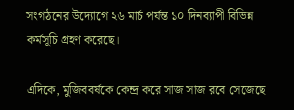সংগঠনের উদ্যোগে ২৬ মার্চ পর্যন্ত ১০ দিনব্যাপী বিভিন্ন কর্মসূচি গ্রহণ করেছে।

এদিকে, মুজিববর্ষকে কেন্দ্র করে সাজ সাজ রবে সেজেছে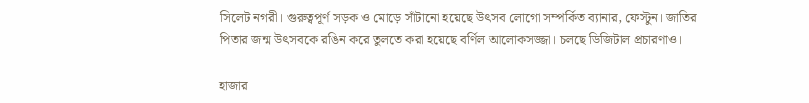সিলেট নগরী। গুরুত্বপূর্ণ সড়ক ও মোড়ে সাঁটানো হয়েছে উৎসব লোগো সম্পর্কিত ব্যানার, ফেস্টুন। জাতির পিতার জন্ম উৎসবকে রঙিন করে তুলতে করা হয়েছে বর্ণিল আলোকসজ্জা। চলছে ডিজিটাল প্রচারণাও।

হাজার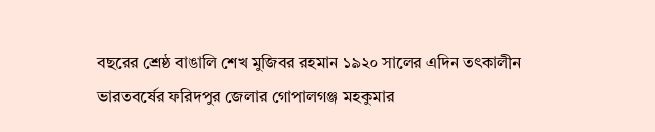বছরের শ্রেষ্ঠ বাঙালি শেখ মুজিবর রহমান ১৯২০ সালের এদিন তৎকালীন ভারতবর্ষের ফরিদপুর জেলার গোপালগঞ্জ মহকুমার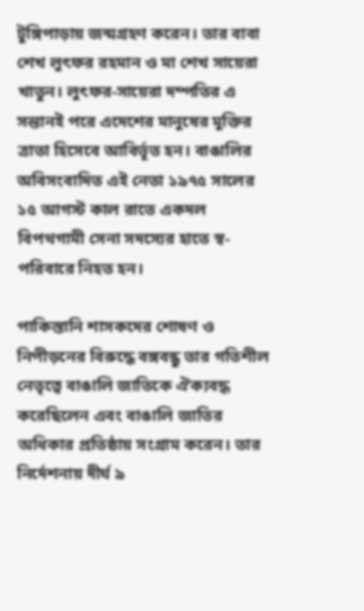টুঙ্গিপাড়ায় জন্মগ্রহণ করেন। তার বাবা শেখ লুৎফর রহমান ও মা শেখ সায়েরা খাতুন। লুৎফর-সায়েরা দম্পতির এ সন্তানই পরে এদেশের মানুষের মুক্তির ত্রাতা হিসেবে আবির্ভূত হন। বাঙালির অবিসংবাদিত এই নেতা ১৯৭৫ সালের ১৫ আগস্ট কাল রাতে একদল বিপথগামী সেনা সদস্যের হাতে স্ব-পরিবারে নিহত হন।

পাকিস্তানি শাসকদের শোষণ ও নিপীড়নের বিরুদ্ধে বঙ্গবন্ধু তার গতিশীল নেতৃত্বে বাঙালি জাতিকে ঐক্যবদ্ধ করেছিলেন এবং বাঙালি জাতির অধিকার প্রতিষ্ঠায় সংগ্রাম করেন। তার নির্দেশনায় দীর্ঘ ৯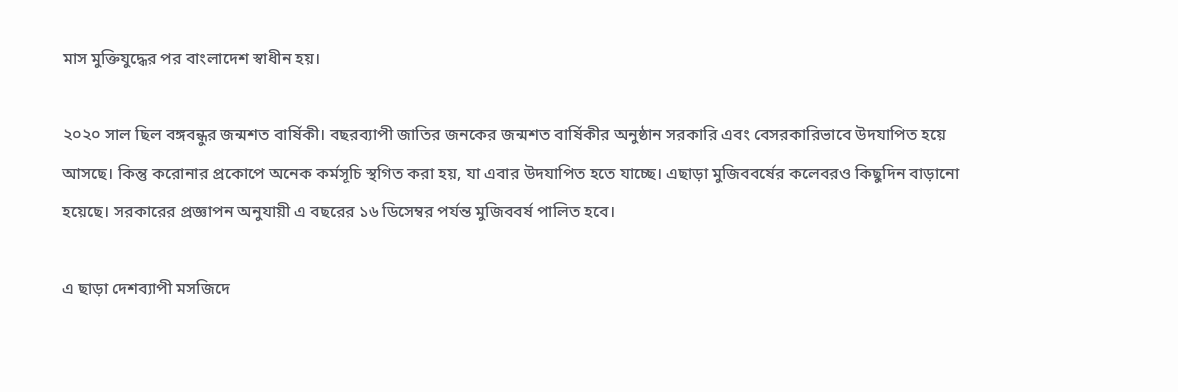মাস মুক্তিযুদ্ধের পর বাংলাদেশ স্বাধীন হয়।

২০২০ সাল ছিল বঙ্গবন্ধুর জন্মশত বার্ষিকী। বছরব্যাপী জাতির জনকের জন্মশত বার্ষিকীর অনুষ্ঠান সরকারি এবং বেসরকারিভাবে উদযাপিত হয়ে আসছে। কিন্তু করোনার প্রকোপে অনেক কর্মসূচি স্থগিত করা হয়, যা এবার উদযাপিত হতে যাচ্ছে। এছাড়া মুজিববর্ষের কলেবরও কিছুদিন বাড়ানো হয়েছে। সরকারের প্রজ্ঞাপন অনুযায়ী এ বছরের ১৬ ডিসেম্বর পর্যন্ত মুজিববর্ষ পালিত হবে।

এ ছাড়া দেশব্যাপী মসজিদে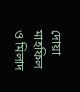দোয়া মাহফিল ও মিলাদ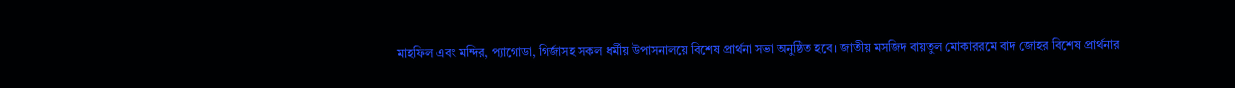মাহফিল এবং মন্দির, প্যাগোডা, গির্জাসহ সকল ধর্মীয় উপাসনালয়ে বিশেষ প্রার্থনা সভা অনুষ্ঠিত হবে। জাতীয় মসজিদ বায়তুল মোকাররমে বাদ জোহর বিশেষ প্রার্থনার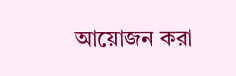আয়োজন করা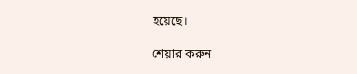হয়েছে।

শেয়ার করুন